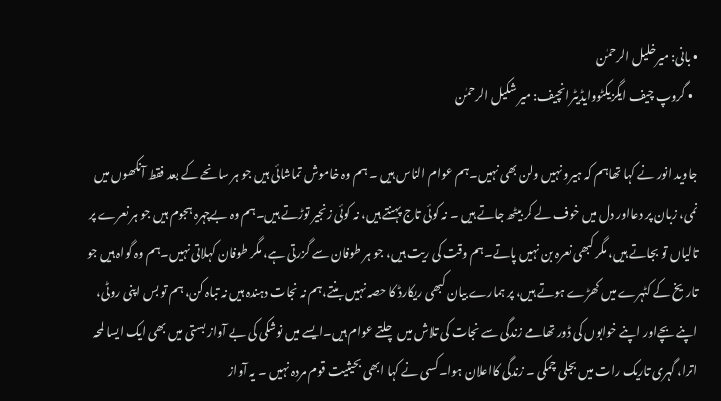• بانی: میرخلیل الرحمٰن
  • گروپ چیف ایگزیکٹووایڈیٹرانچیف: میر شکیل الرحمٰن

جاوید انور نے کہا تھاہم کہ ہیرو نہیں ولن بھی نہیں۔ہم عوام الناس ہیں ۔ ہم وہ خاموش تماشائی ہیں جو ہر سانحے کے بعد فقط آنکھوں میں نمی، زبان پر دعااور دل میں خوف لے کر بیٹھ جاتے ہیں ۔ نہ کوئی تاج پہنتے ہیں، نہ کوئی زنجیر توڑتے ہیں۔ہم وہ بےچہرہ ہجوم ہیں جو ہر نعرے پر تالیاں تو بجاتے ہیں، مگر کبھی نعرہ بن نہیں پاتے۔ہم وقت کی ریت ہیں، جو ہر طوفان سے گزرتی ہے، مگر طوفان کہلاتی نہیں۔ہم وہ گواہ ہیں جو تاریخ کے کٹہرے میں کھڑے ہوتے ہیں، پر ہمارے بیان کبھی ریکارڈ کا حصہ نہیں بنتے،ہم نہ نجات دہندہ ہیں نہ تباہ کن، ہم تو بس اپنی روٹی، اپنے بچےاور اپنے خوابوں کی ڈور تھامے زندگی سے نجات کی تلاش میں چلتے عوام ہیں۔ایسے میں نوشکی کی بے آواز بستی میں بھی ایک ایسا لمحہ اترا، گہری تاریک رات میں بجلی چمکی ۔ زندگی کااعلان ہوا۔کسی نے کہا ابھی بحیثیت قوم مردہ نہیں ۔ یہ آواز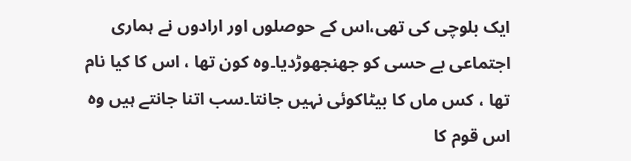ایک بلوچی کی تھی،اس کے حوصلوں اور ارادوں نے ہماری اجتماعی بے حسی کو جھنجھوڑدیا۔وہ کون تھا ، اس کا کیا نام تھا ، کس ماں کا بیٹاکوئی نہیں جانتا۔سب اتنا جانتے ہیں وہ اس قوم کا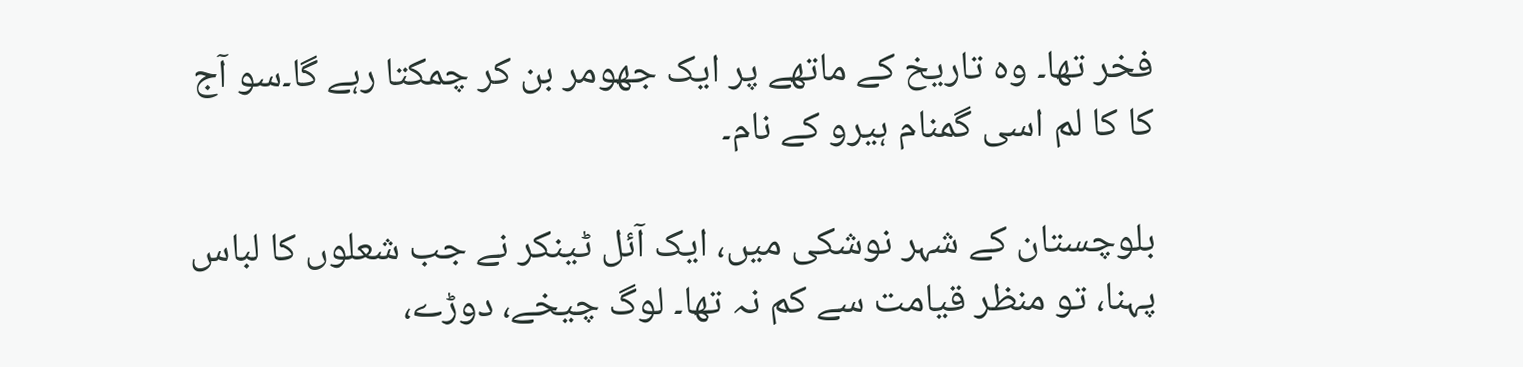فخر تھا۔ وہ تاریخ کے ماتھے پر ایک جھومر بن کر چمکتا رہے گا۔سو آج کا کا لم اسی گمنام ہیرو کے نام۔

بلوچستان کے شہر نوشکی میں، ایک آئل ٹینکر نے جب شعلوں کا لباس پہنا، تو منظر قیامت سے کم نہ تھا۔ لوگ چیخے، دوڑے،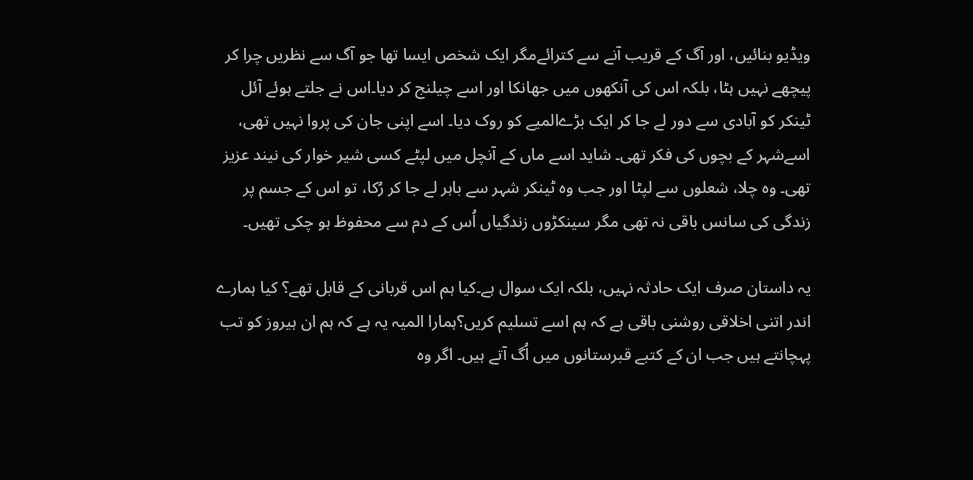ویڈیو بنائیں، اور آگ کے قریب آنے سے کترائےمگر ایک شخص ایسا تھا جو آگ سے نظریں چرا کر پیچھے نہیں ہٹا، بلکہ اس کی آنکھوں میں جھانکا اور اسے چیلنج کر دیا۔اس نے جلتے ہوئے آئل ٹینکر کو آبادی سے دور لے جا کر ایک بڑےالمیے کو روک دیا۔ اسے اپنی جان کی پروا نہیں تھی، اسےشہر کے بچوں کی فکر تھی۔ شاید اسے ماں کے آنچل میں لپٹے کسی شیر خوار کی نیند عزیز تھی۔ وہ چلا، شعلوں سے لپٹا اور جب وہ ٹینکر شہر سے باہر لے جا کر رُکا، تو اس کے جسم پر زندگی کی سانس باقی نہ تھی مگر سینکڑوں زندگیاں اُس کے دم سے محفوظ ہو چکی تھیں۔

یہ داستان صرف ایک حادثہ نہیں، بلکہ ایک سوال ہے۔کیا ہم اس قربانی کے قابل تھے؟ کیا ہمارے اندر اتنی اخلاقی روشنی باقی ہے کہ ہم اسے تسلیم کریں؟ہمارا المیہ یہ ہے کہ ہم ان ہیروز کو تب پہچانتے ہیں جب ان کے کتبے قبرستانوں میں اُگ آتے ہیں۔ اگر وہ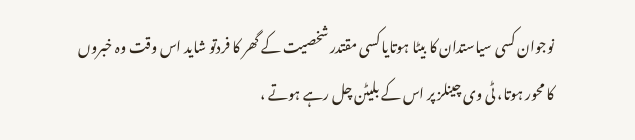نوجوان کسی سیاستدان کا بیٹا ہوتایا کسی مقتدر شخصیت کے گھر کا فردتو شاید اس وقت وہ خبروں کا محور ہوتا، ٹی وی چینلز پر اس کے بلیٹن چل رہے ہوتے ،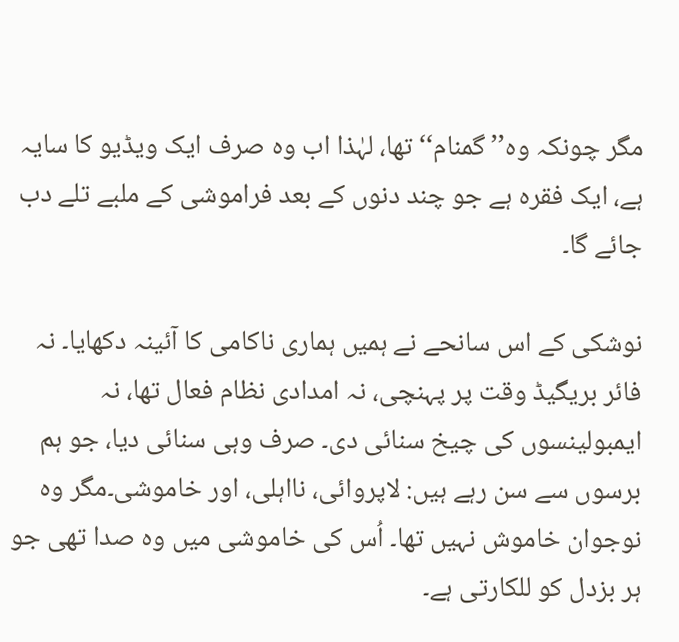مگر چونکہ وہ’’گمنام‘‘تھا، لہٰذا اب وہ صرف ایک ویڈیو کا سایہ ہے، ایک فقرہ ہے جو چند دنوں کے بعد فراموشی کے ملبے تلے دب جائے گا۔

نوشکی کے اس سانحے نے ہمیں ہماری ناکامی کا آئینہ دکھایا۔ نہ فائر بریگیڈ وقت پر پہنچی، نہ امدادی نظام فعال تھا، نہ ایمبولینسوں کی چیخ سنائی دی۔ صرف وہی سنائی دیا، جو ہم برسوں سے سن رہے ہیں: لاپروائی، نااہلی، اور خاموشی۔مگر وہ نوجوان خاموش نہیں تھا۔ اُس کی خاموشی میں وہ صدا تھی جو ہر بزدل کو للکارتی ہے۔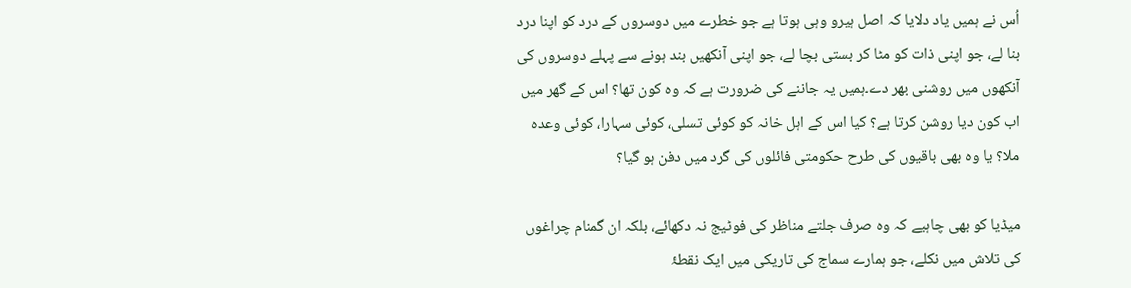اُس نے ہمیں یاد دلایا کہ اصل ہیرو وہی ہوتا ہے جو خطرے میں دوسروں کے درد کو اپنا درد بنا لے، جو اپنی ذات کو مٹا کر بستی بچا لے، جو اپنی آنکھیں بند ہونے سے پہلے دوسروں کی آنکھوں میں روشنی بھر دے۔ہمیں یہ جاننے کی ضرورت ہے کہ وہ کون تھا؟ اس کے گھر میں اب کون دیا روشن کرتا ہے؟ کیا اس کے اہل خانہ کو کوئی تسلی، کوئی سہارا، کوئی وعدہ ملا؟ یا وہ بھی باقیوں کی طرح حکومتی فائلوں کی گرد میں دفن ہو گیا؟

میڈیا کو بھی چاہیے کہ وہ صرف جلتے مناظر کی فوٹیج نہ دکھائے، بلکہ ان گمنام چراغوں کی تلاش میں نکلے، جو ہمارے سماج کی تاریکی میں ایک نقطۂ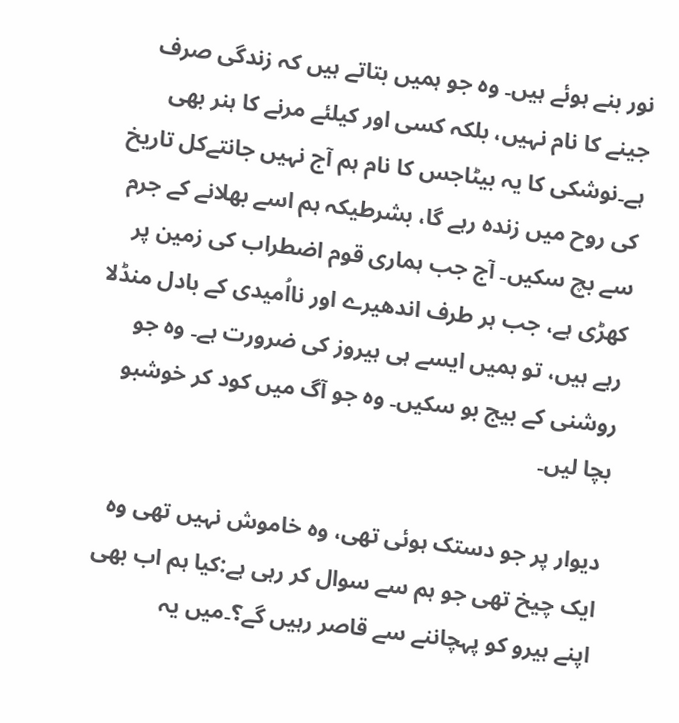نور بنے ہوئے ہیں۔ وہ جو ہمیں بتاتے ہیں کہ زندگی صرف جینے کا نام نہیں، بلکہ کسی اور کیلئے مرنے کا ہنر بھی ہے۔نوشکی کا یہ بیٹاجس کا نام ہم آج نہیں جانتےکل تاریخ کی روح میں زندہ رہے گا، بشرطیکہ ہم اسے بھلانے کے جرم سے بچ سکیں۔ آج جب ہماری قوم اضطراب کی زمین پر کھڑی ہے، جب ہر طرف اندھیرے اور نااُمیدی کے بادل منڈلا رہے ہیں، تو ہمیں ایسے ہی ہیروز کی ضرورت ہے۔ وہ جو روشنی کے بیج بو سکیں۔ وہ جو آگ میں کود کر خوشبو بچا لیں۔

دیوار پر جو دستک ہوئی تھی، وہ خاموش نہیں تھی وہ ایک چیخ تھی جو ہم سے سوال کر رہی ہے:کیا ہم اب بھی اپنے ہیرو کو پہچاننے سے قاصر رہیں گے؟۔میں یہ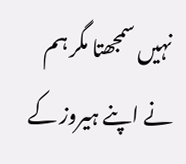نہیں سمجھتا مگر ہم نے اپنے ہیروز کے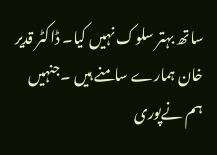ساتھ بہتر سلوک نہیں کیا۔ ڈاکٹر قدیر خان ہمارے سامنے ہیں ۔جنہیں ہم نےپوری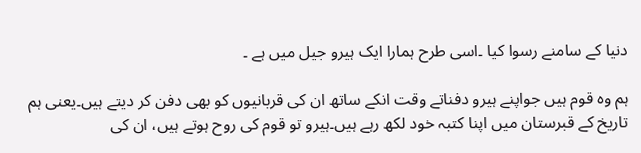دنیا کے سامنے رسوا کیا ۔اسی طرح ہمارا ایک ہیرو جیل میں ہے ۔

ہم وہ قوم ہیں جواپنے ہیرو دفناتے وقت انکے ساتھ ان کی قربانیوں کو بھی دفن کر دیتے ہیں۔یعنی ہم تاریخ کے قبرستان میں اپنا کتبہ خود لکھ رہے ہیں۔ہیرو تو قوم کی روح ہوتے ہیں، ان کی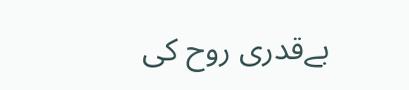بےقدری روح کی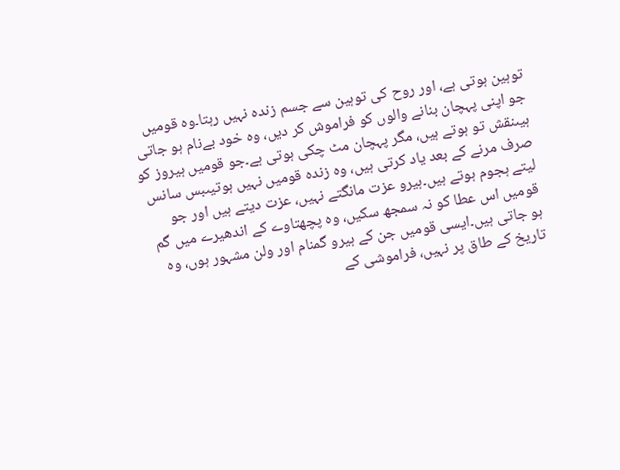توہین ہوتی ہے، اور روح کی توہین سے جسم زندہ نہیں رہتا۔وہ قومیں جو اپنی پہچان بنانے والوں کو فراموش کر دیں، وہ خود بےنام ہو جاتی ہیںنقش تو ہوتے ہیں، مگر پہچان مٹ چکی ہوتی ہے۔جو قومیں ہیروز کو صرف مرنے کے بعد یاد کرتی ہیں، وہ زندہ قومیں نہیں ہوتیںبس سانس لیتے ہجوم ہوتے ہیں۔ہیرو عزت مانگتے نہیں، عزت دیتے ہیں اور جو قومیں اس عطا کو نہ سمجھ سکیں، وہ پچھتاوے کے اندھیرے میں گم ہو جاتی ہیں۔ایسی قومیں جن کے ہیرو گمنام اور ولن مشہور ہوں، وہ تاریخ کے طاق پر نہیں، فراموشی کے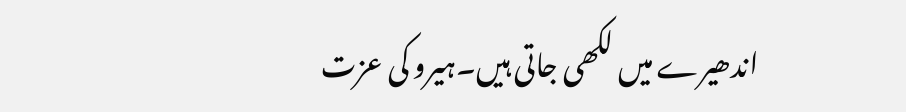اندھیرے میں لکھی جاتی ہیں۔ہیرو کی عزت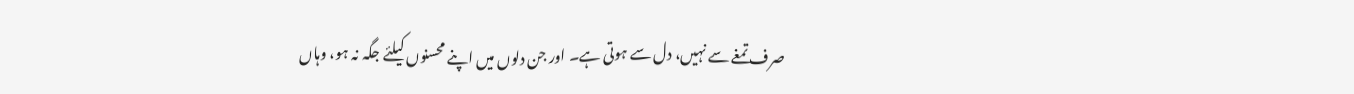صرف تمغے سے نہیں، دل سے ہوتی ہے۔ اور جن دلوں میں اپنے محسنوں کیلئے جگہ نہ ہو، وہاں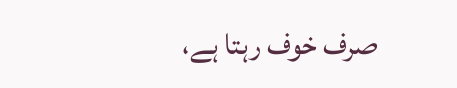صرف خوف رہتا ہے،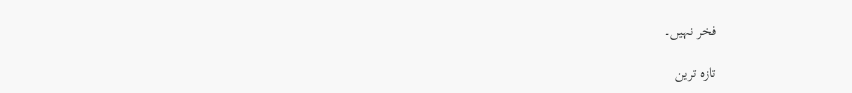فخر نہیں۔

تازہ ترین